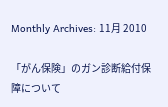Monthly Archives: 11月 2010

「がん保険」のガン診断給付保障について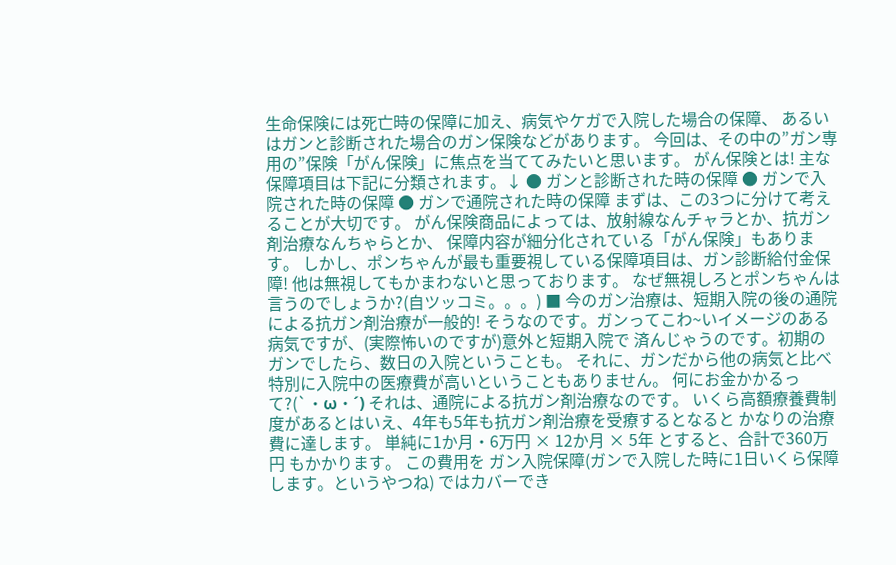生命保険には死亡時の保障に加え、病気やケガで入院した場合の保障、 あるいはガンと診断された場合のガン保険などがあります。 今回は、その中の”ガン専用の”保険「がん保険」に焦点を当ててみたいと思います。 がん保険とは! 主な保障項目は下記に分類されます。↓ ● ガンと診断された時の保障 ● ガンで入院された時の保障 ● ガンで通院された時の保障 まずは、この3つに分けて考えることが大切です。 がん保険商品によっては、放射線なんチャラとか、抗ガン剤治療なんちゃらとか、 保障内容が細分化されている「がん保険」もあります。 しかし、ポンちゃんが最も重要視している保障項目は、ガン診断給付金保障! 他は無視してもかまわないと思っております。 なぜ無視しろとポンちゃんは言うのでしょうか?(自ツッコミ。。。) ■ 今のガン治療は、短期入院の後の通院による抗ガン剤治療が一般的! そうなのです。ガンってこわ~いイメージのある病気ですが、(実際怖いのですが)意外と短期入院で 済んじゃうのです。初期のガンでしたら、数日の入院ということも。 それに、ガンだから他の病気と比べ特別に入院中の医療費が高いということもありません。 何にお金かかるって?(`・ω・´) それは、通院による抗ガン剤治療なのです。 いくら高額療養費制度があるとはいえ、4年も5年も抗ガン剤治療を受療するとなると かなりの治療費に達します。 単純に1か月・6万円 × 12か月 × 5年 とすると、合計で360万円 もかかります。 この費用を ガン入院保障(ガンで入院した時に1日いくら保障します。というやつね) ではカバーでき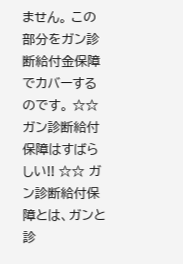ません。 この部分をガン診断給付金保障でカバーするのです。 ☆☆ ガン診断給付保障はすばらしい!! ☆☆ ガン診断給付保障とは、ガンと診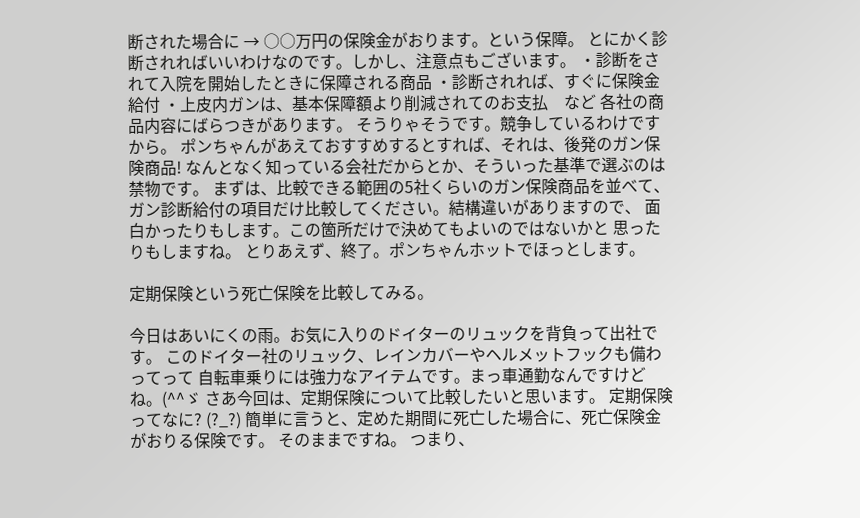断された場合に → ○○万円の保険金がおります。という保障。 とにかく診断されればいいわけなのです。しかし、注意点もございます。 ・診断をされて入院を開始したときに保障される商品 ・診断されれば、すぐに保険金給付 ・上皮内ガンは、基本保障額より削減されてのお支払    など 各社の商品内容にばらつきがあります。 そうりゃそうです。競争しているわけですから。 ポンちゃんがあえておすすめするとすれば、それは、後発のガン保険商品! なんとなく知っている会社だからとか、そういった基準で選ぶのは禁物です。 まずは、比較できる範囲の5社くらいのガン保険商品を並べて、 ガン診断給付の項目だけ比較してください。結構違いがありますので、 面白かったりもします。この箇所だけで決めてもよいのではないかと 思ったりもしますね。 とりあえず、終了。ポンちゃんホットでほっとします。

定期保険という死亡保険を比較してみる。

今日はあいにくの雨。お気に入りのドイターのリュックを背負って出社です。 このドイター社のリュック、レインカバーやヘルメットフックも備わってって 自転車乗りには強力なアイテムです。まっ車通勤なんですけどね。(^^ゞ さあ今回は、定期保険について比較したいと思います。 定期保険ってなに? (?_?) 簡単に言うと、定めた期間に死亡した場合に、死亡保険金がおりる保険です。 そのままですね。 つまり、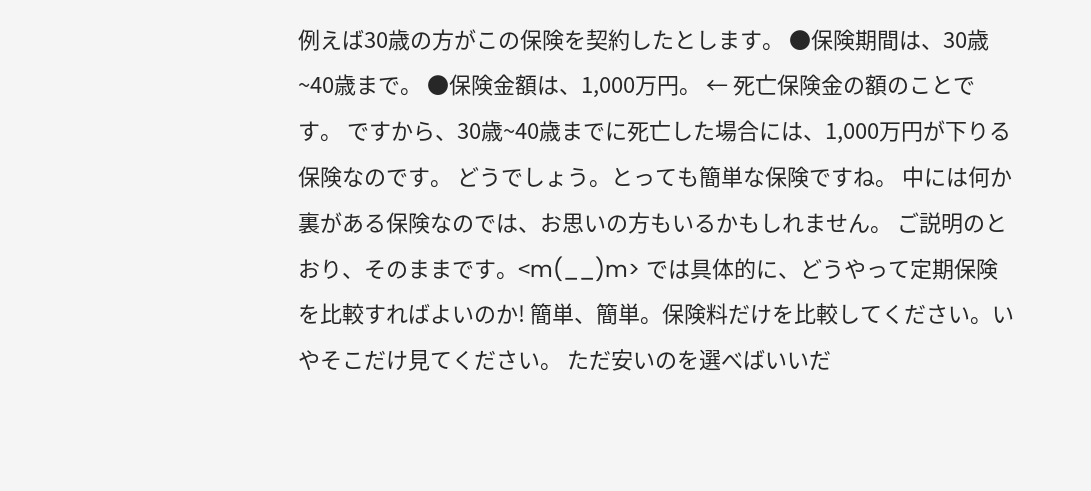例えば30歳の方がこの保険を契約したとします。 ●保険期間は、30歳~40歳まで。 ●保険金額は、1,000万円。 ← 死亡保険金の額のことです。 ですから、30歳~40歳までに死亡した場合には、1,000万円が下りる保険なのです。 どうでしょう。とっても簡単な保険ですね。 中には何か裏がある保険なのでは、お思いの方もいるかもしれません。 ご説明のとおり、そのままです。<m(__)m> では具体的に、どうやって定期保険を比較すればよいのか! 簡単、簡単。保険料だけを比較してください。いやそこだけ見てください。 ただ安いのを選べばいいだ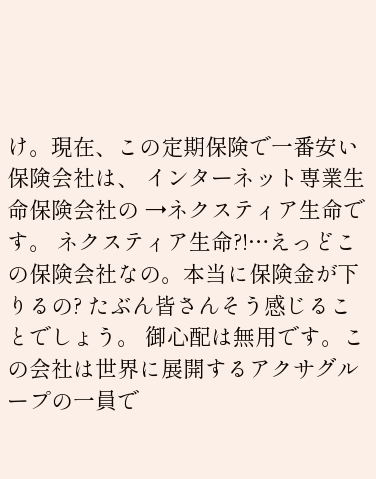け。現在、この定期保険で一番安い保険会社は、 インターネット専業生命保険会社の →ネクスティア生命です。 ネクスティア生命?!…えっどこの保険会社なの。本当に保険金が下りるの? たぶん皆さんそう感じることでしょう。 御心配は無用です。この会社は世界に展開するアクサグループの一員で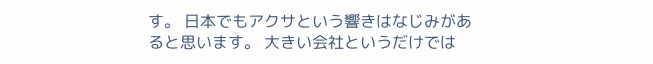す。 日本でもアクサという響きはなじみがあると思います。 大きい会社というだけでは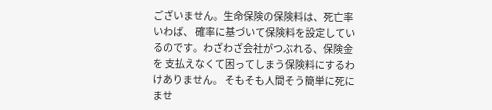ございません。生命保険の保険料は、死亡率いわば、 確率に基づいて保険料を設定しているのです。わざわざ会社がつぶれる、保険金を 支払えなくて困ってしまう保険料にするわけありません。 そもそも人間そう簡単に死にませ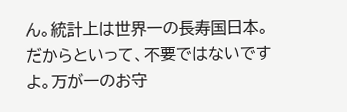ん。統計上は世界一の長寿国日本。 だからといって、不要ではないですよ。万が一のお守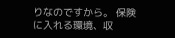りなのですから。 保険に入れる環境、収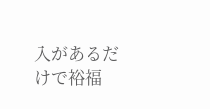入があるだけで裕福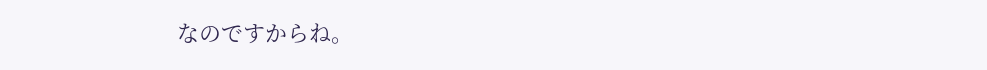なのですからね。